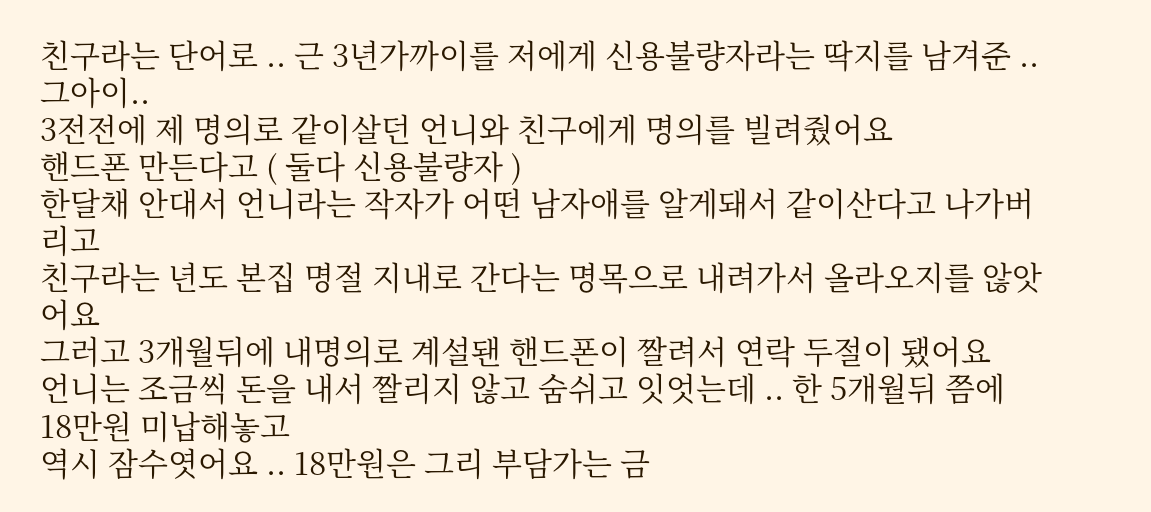친구라는 단어로 .. 근 3년가까이를 저에게 신용불량자라는 딱지를 남겨준 .. 그아이..
3전전에 제 명의로 같이살던 언니와 친구에게 명의를 빌려줬어요
핸드폰 만든다고 ( 둘다 신용불량자 )
한달채 안대서 언니라는 작자가 어떤 남자애를 알게돼서 같이산다고 나가버리고
친구라는 년도 본집 명절 지내로 간다는 명목으로 내려가서 올라오지를 않앗어요
그러고 3개월뒤에 내명의로 계설됀 핸드폰이 짤려서 연락 두절이 됐어요
언니는 조금씩 돈을 내서 짤리지 않고 숨쉬고 잇엇는데 .. 한 5개월뒤 쯤에 18만원 미납해놓고
역시 잠수엿어요 .. 18만원은 그리 부담가는 금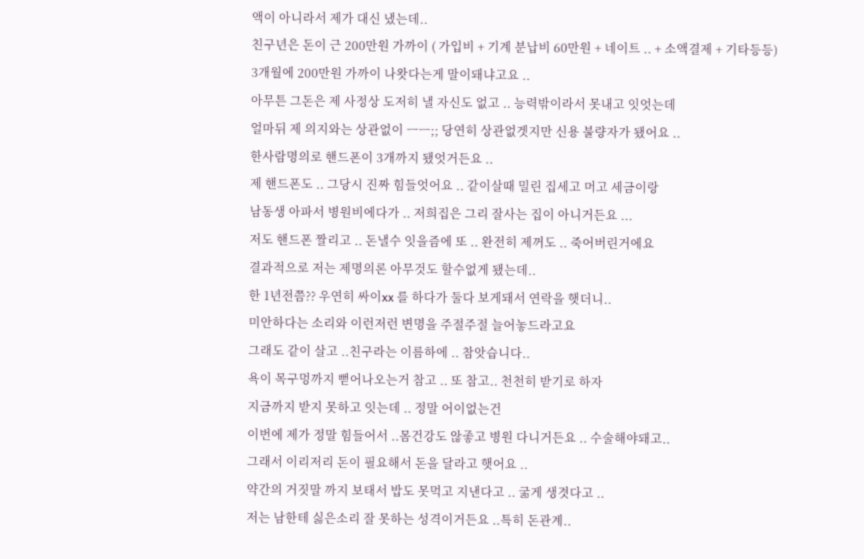액이 아니라서 제가 대신 냈는데..
친구년은 돈이 근 200만원 가까이 ( 가입비 + 기계 분납비 60만원 + 네이트 .. + 소액결제 + 기타등등)
3개월에 200만원 가까이 나왓다는게 말이돼냐고요 ..
아무튼 그돈은 제 사정상 도저히 낼 자신도 없고 .. 능력밖이라서 못내고 잇엇는데
얼마뒤 제 의지와는 상관없이 ㅡㅡ;; 당연히 상관없겟지만 신용 불량자가 됐어요 ..
한사람명의로 핸드폰이 3개까지 됐엇거든요 ..
제 핸드폰도 .. 그당시 진짜 힘들엇어요 .. 같이살때 밀린 집세고 머고 세금이랑
남동생 아파서 병원비에다가 .. 저희집은 그리 잘사는 집이 아니거든요 ...
저도 핸드폰 짤리고 .. 돈낼수 잇을즘에 또 .. 완전히 제꺼도 .. 죽어버린거에요
결과적으로 저는 제명의론 아무것도 할수없게 됐는데..
한 1년전쯤?? 우연히 싸이xx 를 하다가 둘다 보게돼서 연락을 햇더니..
미안하다는 소리와 이런저런 변명을 주절주절 늘어놓드라고요
그래도 같이 살고 ..친구라는 이름하에 .. 참앗습니다..
욕이 목구멍까지 뻗어나오는거 참고 .. 또 참고.. 천천히 받기로 하자
지금까지 받지 못하고 잇는데 .. 정말 어이없는건
이번에 제가 정말 힘들어서 ..몸건강도 않좋고 병원 다니거든요 .. 수술해야돼고..
그래서 이리저리 돈이 필요해서 돈을 달라고 햇어요 ..
약간의 거짓말 까지 보태서 밥도 못먹고 지낸다고 .. 굶게 생겻다고 ..
저는 남한테 싫은소리 잘 못하는 성격이거든요 ..특히 돈관계..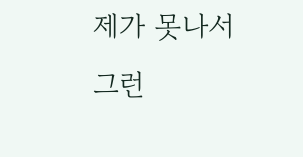제가 못나서 그런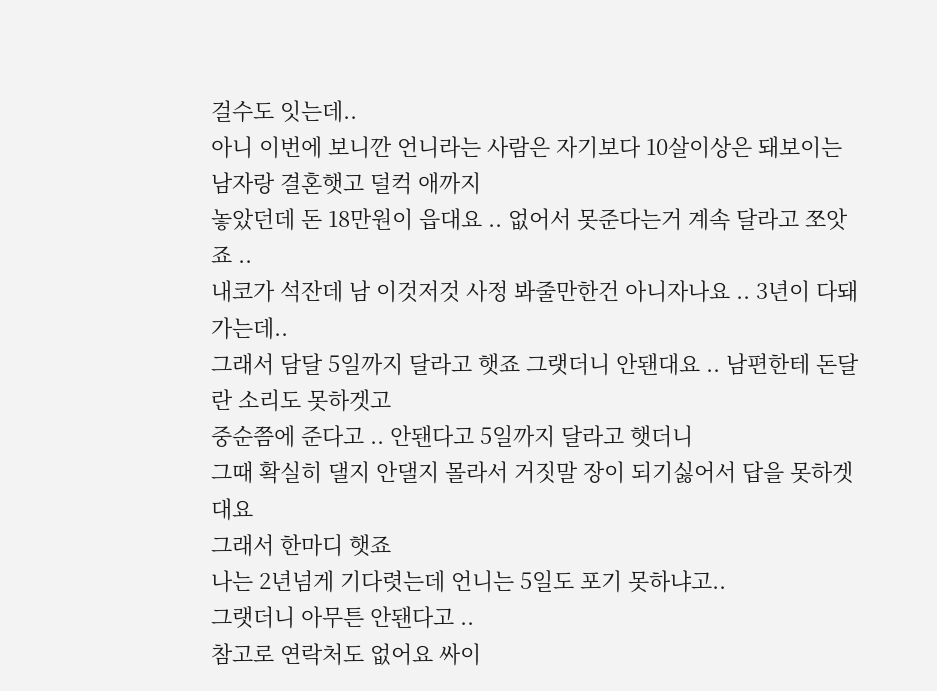걸수도 잇는데..
아니 이번에 보니깐 언니라는 사람은 자기보다 10살이상은 돼보이는 남자랑 결혼햇고 덜컥 애까지
놓았던데 돈 18만원이 읍대요 .. 없어서 못준다는거 계속 달라고 쪼앗죠 ..
내코가 석잔데 남 이것저것 사정 봐줄만한건 아니자나요 .. 3년이 다돼가는데..
그래서 담달 5일까지 달라고 햇죠 그랫더니 안됀대요 .. 남편한테 돈달란 소리도 못하겟고
중순쯤에 준다고 .. 안됀다고 5일까지 달라고 햇더니
그때 확실히 댈지 안댈지 몰라서 거짓말 장이 되기싫어서 답을 못하겟대요
그래서 한마디 햇죠
나는 2년넘게 기다렷는데 언니는 5일도 포기 못하냐고..
그랫더니 아무튼 안됀다고 ..
참고로 연락처도 없어요 싸이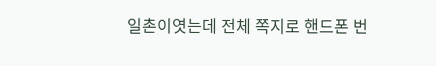일촌이엿는데 전체 쪽지로 핸드폰 번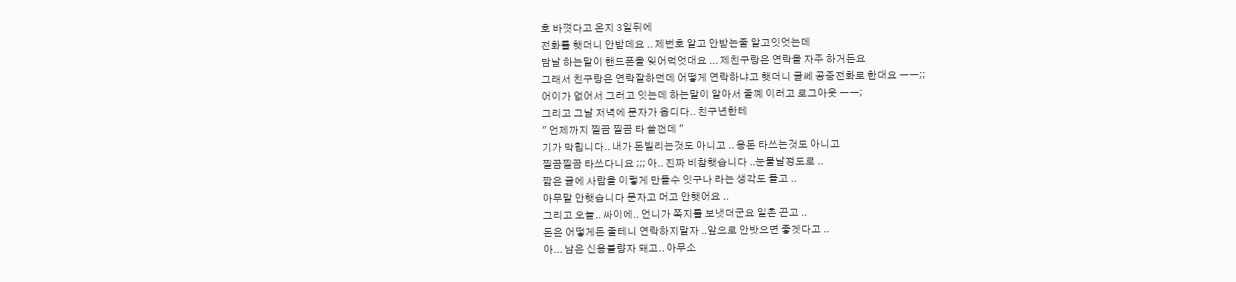호 바꼇다고 온지 3일뒤에
전화를 햇더니 안받데요 .. 제번호 알고 안받는줄 알고잇엇는데
담날 하는말이 핸드폰을 잊어먹엇대요 ... 제친구랑은 연락을 자주 하거든요
그래서 친구랑은 연락잘하던데 어떻게 연락하냐고 햇더니 글쎄 공중전화로 한대요 ㅡㅡ;;
어이가 없어서 그러고 잇는데 하는말이 알아서 줄꼐 이러고 로그아웃 ㅡㅡ;
그리고 그날 저녁에 문자가 옵디다.. 친구년한테
" 언제까지 찔끔 찔끔 타 쓸껀데 "
기가 막힙니다.. 내가 돈빌리는것도 아니고 .. 용돈 타쓰는것도 아니고
찔끔찔끔 타쓰다니요 ;;; 아.. 진짜 비참햇습니다 ..눈물날정도로 ..
짧은 글에 사람을 이렇게 만들수 잇구나 라는 생각도 들고 ..
아무말 안햇습니다 문자고 머고 안햇어요 ..
그리고 오늘.. 싸이에.. 언니가 쪽지를 보냇더군요 일촌 끈고 ..
돈은 어떻게든 줄테니 연락하지말자 ..앞으로 안밧으면 좋겟다고 ..
아... 남은 신용불량자 돼고.. 아무소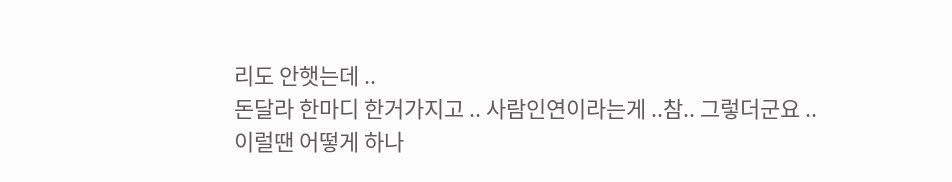리도 안햇는데 ..
돈달라 한마디 한거가지고 .. 사람인연이라는게 ..참.. 그렇더군요 ..
이럴땐 어떻게 하나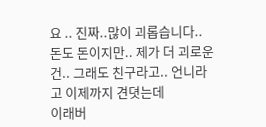요 .. 진짜..많이 괴롭습니다..
돈도 돈이지만.. 제가 더 괴로운건.. 그래도 친구라고.. 언니라고 이제까지 견뎟는데
이래버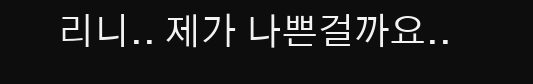리니.. 제가 나쁜걸까요..